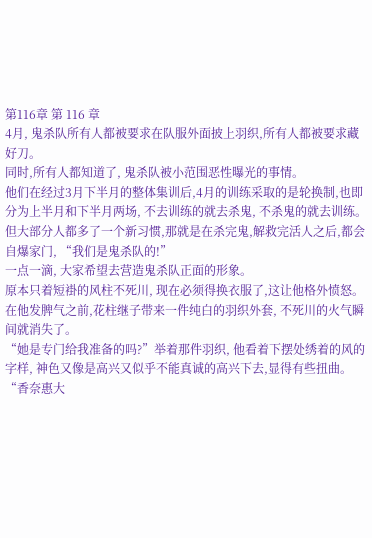第116章 第 116 章
4月, 鬼杀队所有人都被要求在队服外面披上羽织,所有人都被要求藏好刀。
同时,所有人都知道了, 鬼杀队被小范围恶性曝光的事情。
他们在经过3月下半月的整体集训后,4月的训练采取的是轮换制,也即分为上半月和下半月两场, 不去训练的就去杀鬼, 不杀鬼的就去训练。
但大部分人都多了一个新习惯,那就是在杀完鬼,解救完活人之后,都会自爆家门, “我们是鬼杀队的!”
一点一滴, 大家希望去营造鬼杀队正面的形象。
原本只着短褂的风柱不死川, 现在必须得换衣服了,这让他格外愤怒。
在他发脾气之前,花柱继子带来一件纯白的羽织外套, 不死川的火气瞬间就消失了。
“她是专门给我准备的吗?”举着那件羽织, 他看着下摆处绣着的风的字样, 神色又像是高兴又似乎不能真诚的高兴下去,显得有些扭曲。
“香奈惠大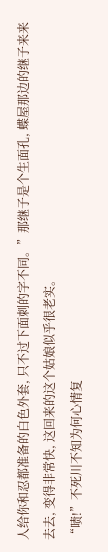人给你和忍都准备的白色外套, 只不过下面刺的字不同。”那继子是个生面孔, 蝶屋那边的继子来来去去, 变得非常快, 这回来的这个姑娘似乎很老实。
“啧!”不死川不知为何心情复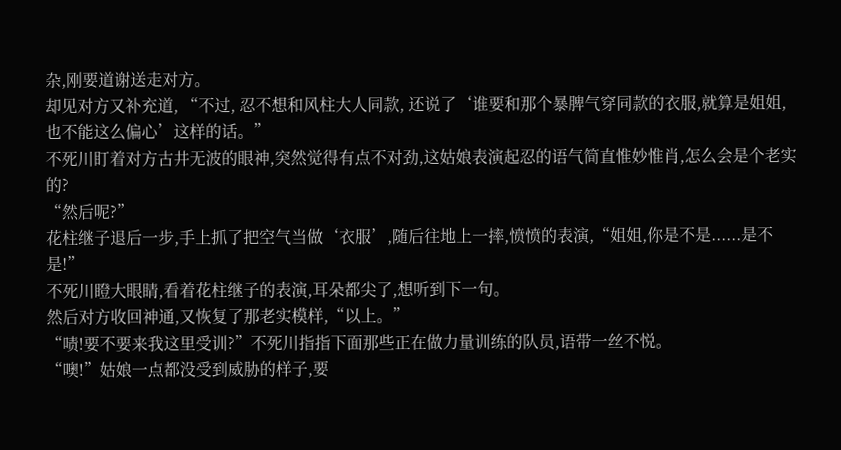杂,刚要道谢送走对方。
却见对方又补充道, “不过, 忍不想和风柱大人同款, 还说了‘谁要和那个暴脾气穿同款的衣服,就算是姐姐,也不能这么偏心’这样的话。”
不死川盯着对方古井无波的眼神,突然觉得有点不对劲,这姑娘表演起忍的语气简直惟妙惟肖,怎么会是个老实的?
“然后呢?”
花柱继子退后一步,手上抓了把空气当做‘衣服’,随后往地上一摔,愤愤的表演,“姐姐,你是不是......是不是!”
不死川瞪大眼睛,看着花柱继子的表演,耳朵都尖了,想听到下一句。
然后对方收回神通,又恢复了那老实模样,“以上。”
“啧!要不要来我这里受训?”不死川指指下面那些正在做力量训练的队员,语带一丝不悦。
“噢!”姑娘一点都没受到威胁的样子,要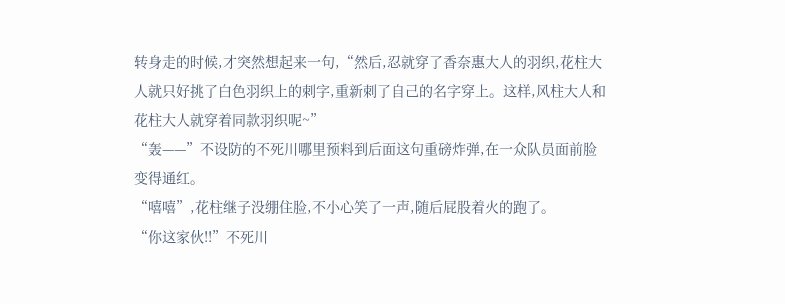转身走的时候,才突然想起来一句,“然后,忍就穿了香奈惠大人的羽织,花柱大人就只好挑了白色羽织上的刺字,重新刺了自己的名字穿上。这样,风柱大人和花柱大人就穿着同款羽织呢~”
“轰——”不设防的不死川哪里预料到后面这句重磅炸弹,在一众队员面前脸变得通红。
“嘻嘻”,花柱继子没绷住脸,不小心笑了一声,随后屁股着火的跑了。
“你这家伙!!”不死川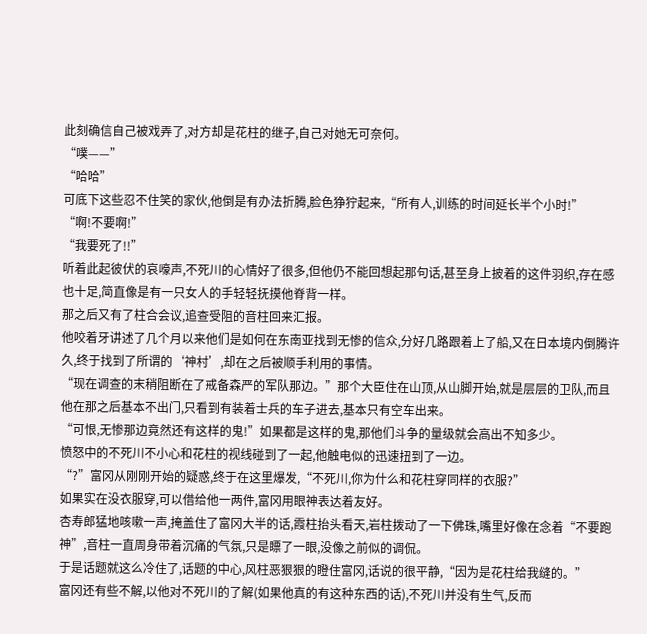此刻确信自己被戏弄了,对方却是花柱的继子,自己对她无可奈何。
“噗——”
“哈哈”
可底下这些忍不住笑的家伙,他倒是有办法折腾,脸色狰狞起来,“所有人,训练的时间延长半个小时!”
“啊!不要啊!”
“我要死了!!”
听着此起彼伏的哀嚎声,不死川的心情好了很多,但他仍不能回想起那句话,甚至身上披着的这件羽织,存在感也十足,简直像是有一只女人的手轻轻抚摸他脊背一样。
那之后又有了柱合会议,追查受阻的音柱回来汇报。
他咬着牙讲述了几个月以来他们是如何在东南亚找到无惨的信众,分好几路跟着上了船,又在日本境内倒腾许久,终于找到了所谓的‘神村’,却在之后被顺手利用的事情。
“现在调查的末稍阻断在了戒备森严的军队那边。”那个大臣住在山顶,从山脚开始,就是层层的卫队,而且他在那之后基本不出门,只看到有装着士兵的车子进去,基本只有空车出来。
“可恨,无惨那边竟然还有这样的鬼!”如果都是这样的鬼,那他们斗争的量级就会高出不知多少。
愤怒中的不死川不小心和花柱的视线碰到了一起,他触电似的迅速扭到了一边。
“?”富冈从刚刚开始的疑惑,终于在这里爆发,“不死川,你为什么和花柱穿同样的衣服?”
如果实在没衣服穿,可以借给他一两件,富冈用眼神表达着友好。
杏寿郎猛地咳嗽一声,掩盖住了富冈大半的话,霞柱抬头看天,岩柱拨动了一下佛珠,嘴里好像在念着“不要跑神”,音柱一直周身带着沉痛的气氛,只是瞟了一眼,没像之前似的调侃。
于是话题就这么冷住了,话题的中心,风柱恶狠狠的瞪住富冈,话说的很平静,“因为是花柱给我缝的。”
富冈还有些不解,以他对不死川的了解(如果他真的有这种东西的话),不死川并没有生气,反而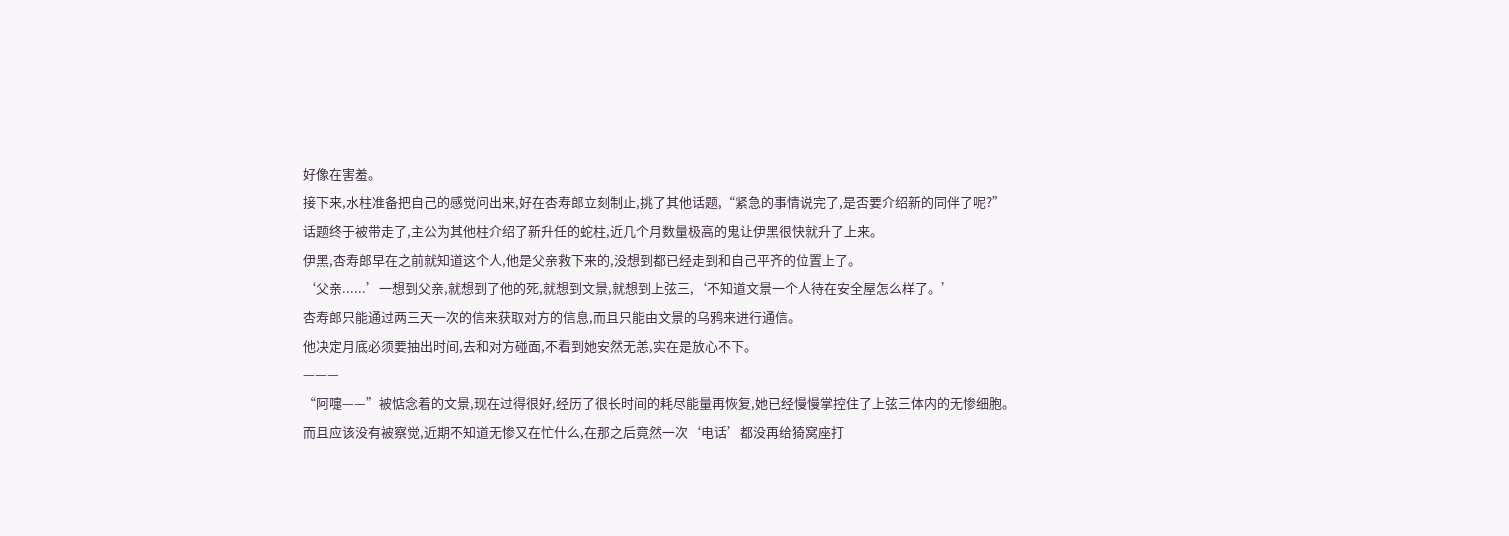好像在害羞。
接下来,水柱准备把自己的感觉问出来,好在杏寿郎立刻制止,挑了其他话题,“紧急的事情说完了,是否要介绍新的同伴了呢?”
话题终于被带走了,主公为其他柱介绍了新升任的蛇柱,近几个月数量极高的鬼让伊黑很快就升了上来。
伊黑,杏寿郎早在之前就知道这个人,他是父亲救下来的,没想到都已经走到和自己平齐的位置上了。
‘父亲......’一想到父亲,就想到了他的死,就想到文景,就想到上弦三,‘不知道文景一个人待在安全屋怎么样了。’
杏寿郎只能通过两三天一次的信来获取对方的信息,而且只能由文景的乌鸦来进行通信。
他决定月底必须要抽出时间,去和对方碰面,不看到她安然无恙,实在是放心不下。
———
“阿嚏——”被惦念着的文景,现在过得很好,经历了很长时间的耗尽能量再恢复,她已经慢慢掌控住了上弦三体内的无惨细胞。
而且应该没有被察觉,近期不知道无惨又在忙什么,在那之后竟然一次‘电话’都没再给猗窝座打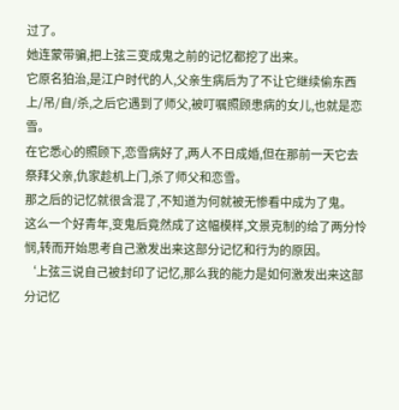过了。
她连蒙带骗,把上弦三变成鬼之前的记忆都挖了出来。
它原名狛治,是江户时代的人,父亲生病后为了不让它继续偷东西上/吊/自/杀,之后它遇到了师父,被叮嘱照顾患病的女儿,也就是恋雪。
在它悉心的照顾下,恋雪病好了,两人不日成婚,但在那前一天它去祭拜父亲,仇家趁机上门,杀了师父和恋雪。
那之后的记忆就很含混了,不知道为何就被无惨看中成为了鬼。
这么一个好青年,变鬼后竟然成了这幅模样,文景克制的给了两分怜悯,转而开始思考自己激发出来这部分记忆和行为的原因。
‘上弦三说自己被封印了记忆,那么我的能力是如何激发出来这部分记忆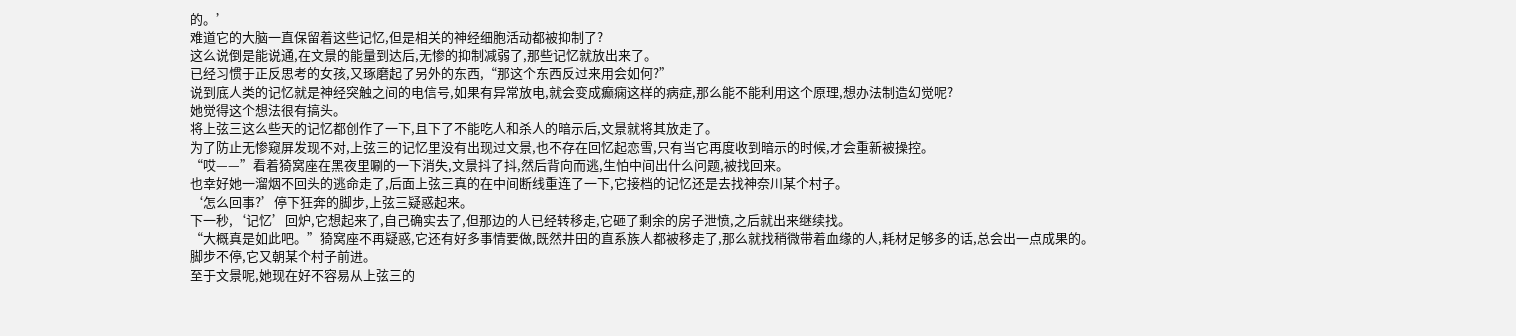的。’
难道它的大脑一直保留着这些记忆,但是相关的神经细胞活动都被抑制了?
这么说倒是能说通,在文景的能量到达后,无惨的抑制减弱了,那些记忆就放出来了。
已经习惯于正反思考的女孩,又琢磨起了另外的东西,“那这个东西反过来用会如何?”
说到底人类的记忆就是神经突触之间的电信号,如果有异常放电,就会变成癫痫这样的病症,那么能不能利用这个原理,想办法制造幻觉呢?
她觉得这个想法很有搞头。
将上弦三这么些天的记忆都创作了一下,且下了不能吃人和杀人的暗示后,文景就将其放走了。
为了防止无惨窥屏发现不对,上弦三的记忆里没有出现过文景,也不存在回忆起恋雪,只有当它再度收到暗示的时候,才会重新被操控。
“哎——”看着猗窝座在黑夜里唰的一下消失,文景抖了抖,然后背向而逃,生怕中间出什么问题,被找回来。
也幸好她一溜烟不回头的逃命走了,后面上弦三真的在中间断线重连了一下,它接档的记忆还是去找神奈川某个村子。
‘怎么回事?’停下狂奔的脚步,上弦三疑惑起来。
下一秒,‘记忆’回炉,它想起来了,自己确实去了,但那边的人已经转移走,它砸了剩余的房子泄愤,之后就出来继续找。
“大概真是如此吧。”猗窝座不再疑惑,它还有好多事情要做,既然井田的直系族人都被移走了,那么就找稍微带着血缘的人,耗材足够多的话,总会出一点成果的。
脚步不停,它又朝某个村子前进。
至于文景呢,她现在好不容易从上弦三的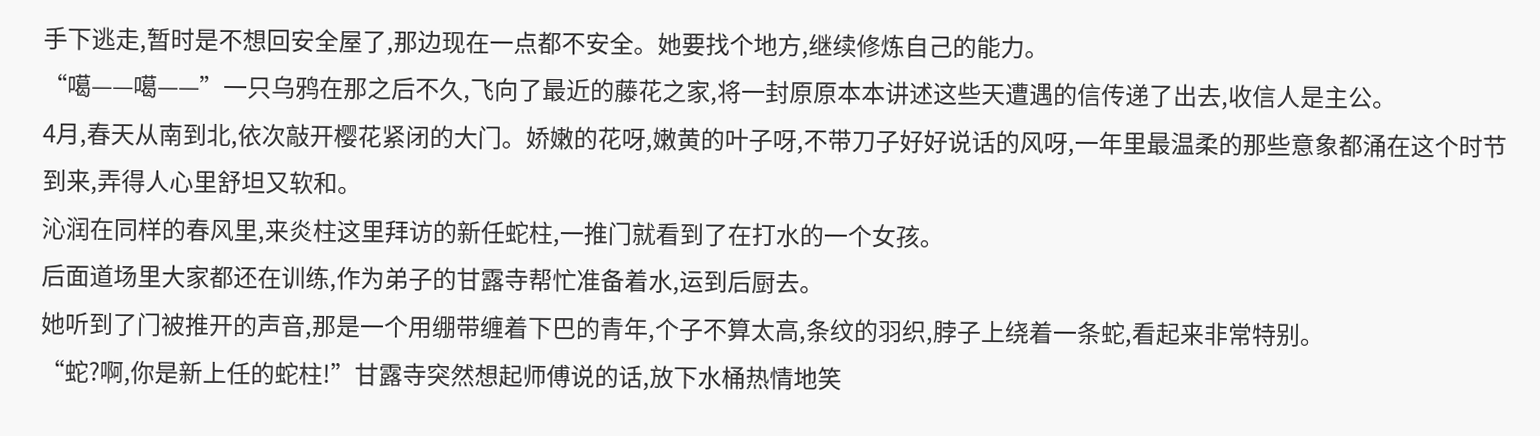手下逃走,暂时是不想回安全屋了,那边现在一点都不安全。她要找个地方,继续修炼自己的能力。
“噶——噶——”一只乌鸦在那之后不久,飞向了最近的藤花之家,将一封原原本本讲述这些天遭遇的信传递了出去,收信人是主公。
4月,春天从南到北,依次敲开樱花紧闭的大门。娇嫩的花呀,嫩黄的叶子呀,不带刀子好好说话的风呀,一年里最温柔的那些意象都涌在这个时节到来,弄得人心里舒坦又软和。
沁润在同样的春风里,来炎柱这里拜访的新任蛇柱,一推门就看到了在打水的一个女孩。
后面道场里大家都还在训练,作为弟子的甘露寺帮忙准备着水,运到后厨去。
她听到了门被推开的声音,那是一个用绷带缠着下巴的青年,个子不算太高,条纹的羽织,脖子上绕着一条蛇,看起来非常特别。
“蛇?啊,你是新上任的蛇柱!”甘露寺突然想起师傅说的话,放下水桶热情地笑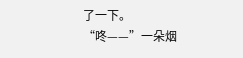了一下。
“咚——”一朵烟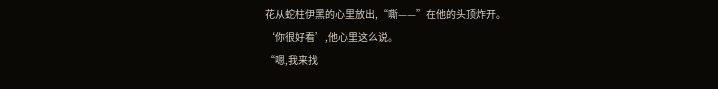花从蛇柱伊黑的心里放出,“嘶——”在他的头顶炸开。
‘你很好看’,他心里这么说。
“嗯,我来找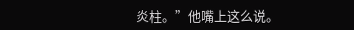炎柱。”他嘴上这么说。